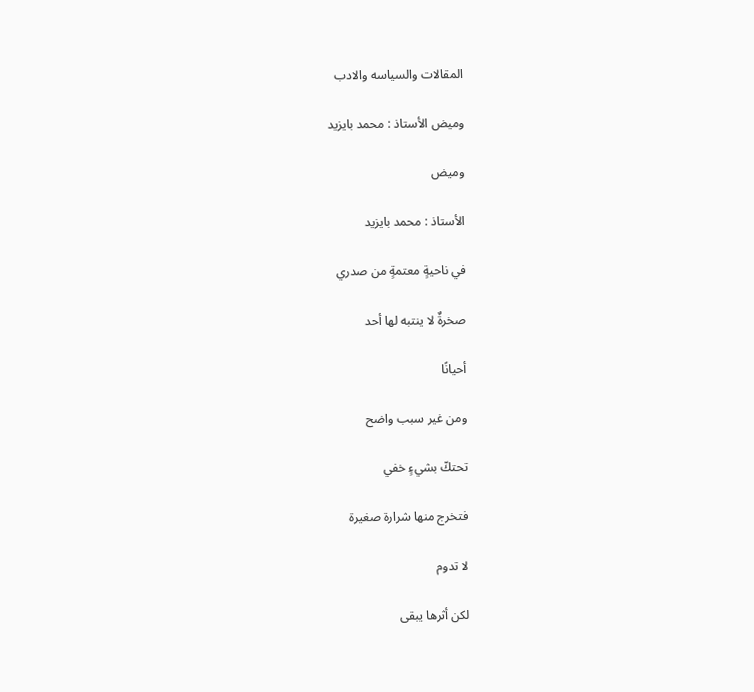المقالات والسياسه والادب

وميض الأستاذ : محمد بايزيد

وميض

الأستاذ : محمد بايزيد

في ناحيةٍ معتمةٍ من صدري

صخرةٌ لا ينتبه لها أحد

أحيانًا

ومن غير سبب واضح

تحتكّ بشيءٍ خفي

فتخرج منها شرارة صغيرة

لا تدوم

لكن أثرها يبقى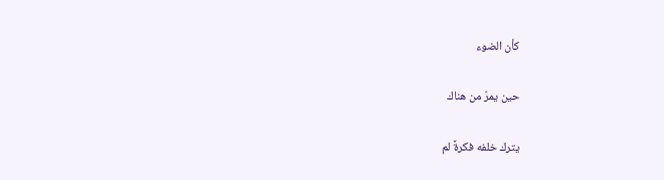كأن الضوء

حين يمرّ من هناك

يترك خلفه فكرةً لم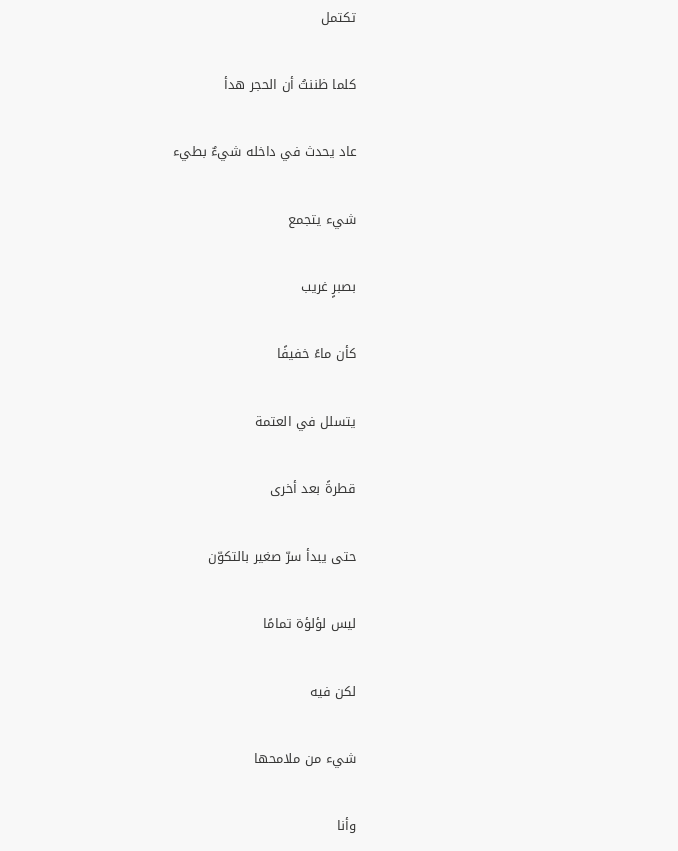تكتمل

كلما ظننتُ أن الحجر هدأ

عاد يحدث في داخله شيءٌ بطيء

شيء يتجمع

بصبرٍ غريب

كأن ماءً خفيفًا

يتسلل في العتمة

قطرةً بعد أخرى

حتى يبدأ سرّ صغير بالتكوّن

ليس لؤلؤة تمامًا

لكن فيه

شيء من ملامحها

وأنا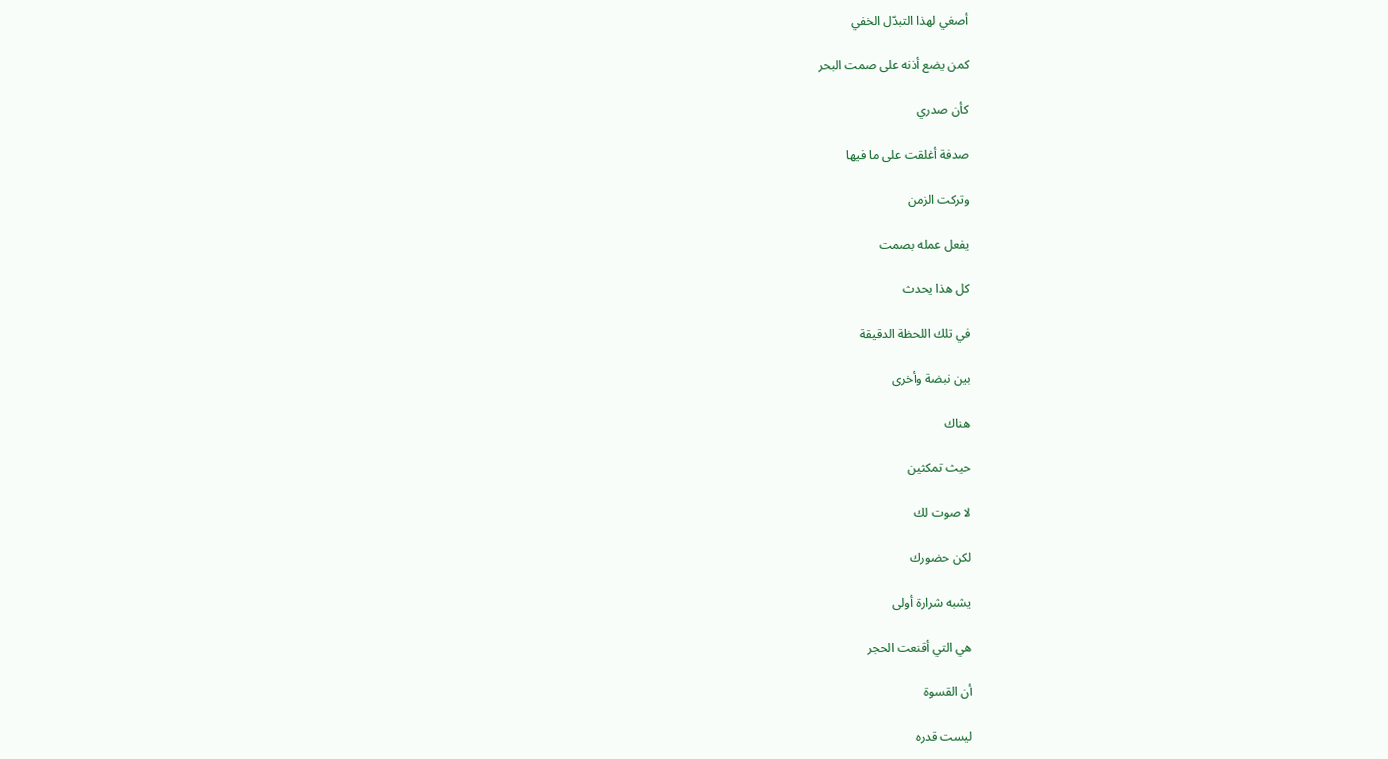أصغي لهذا التبدّل الخفي

كمن يضع أذنه على صمت البحر

كأن صدري

صدفة أغلقت على ما فيها

وتركت الزمن

يفعل عمله بصمت

كل هذا يحدث

في تلك اللحظة الدقيقة

بين نبضة وأخرى

هناك

حيث تمكثين

لا صوت لك

لكن حضورك

يشبه شرارة أولى

هي التي أقنعت الحجر

أن القسوة

ليست قدره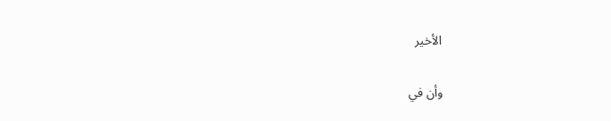الأخير

وأن في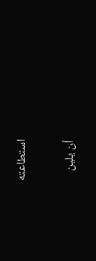استطاعته

أن يلين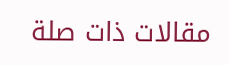مقالات ذات صلة